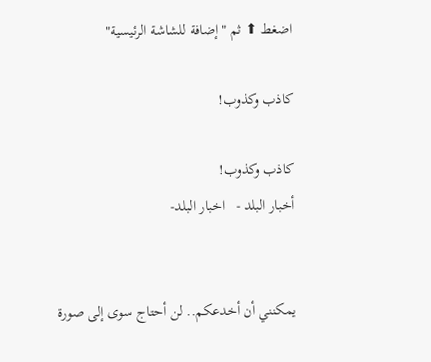اضغط ⬆ ثم "إضافة للشاشة الرئيسية"

كاذب وكذوب!

كاذب وكذوب!
أخبار البلد -   اخبار البلد-


يمكنني أن أخدعكم.. لن أحتاج سوى إلى صورة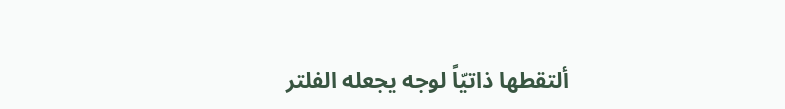ألتقطها ذاتيّاً لوجه يجعله الفلتر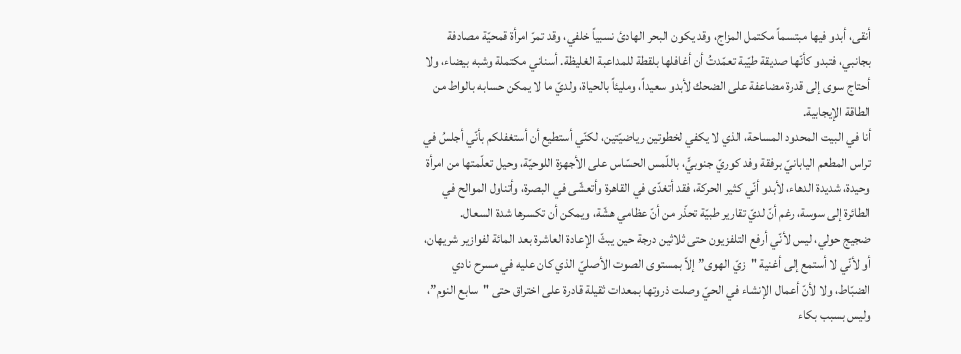أنقى، أبدو فيها مبتسماً مكتمل المزاج، وقد يكون البحر الهادئ نسبياً خلفي، وقد تمرّ امرأة قمحيّة مصادفة بجانبي، فتبدو كأنّها صديقة طيّبة تعمّدتُ أن أغافلها بلقطة للمداعبة الغليظة. أسناني مكتملة وشبه بيضاء، ولا أحتاج سوى إلى قدرة مضاعفة على الضحك لأبدو سعيداً، ومليئاً بالحياة، ولديّ ما لا يمكن حسابه بالواط من الطاقة الإيجابية.
أنا في البيت المحدود المساحة، الذي لا يكفي لخطوتين رياضيّتين، لكنّي أستطيع أن أستغفلكم بأنّي أجلسُ في تراس المطعم اليابانيّ برفقة وفد كوريّ جنوبيٍّ، باللّمس الحسّاس على الأجهزة اللوحيّة، وحيل تعلّمتها من امرأة وحيدة، شديدة الدهاء، لأبدو أنّي كثير الحركة، فقد أتغدّى في القاهرة وأتعشّى في البصرة، وأتناول الموالح في الطائرة إلى سوسة، رغم أنّ لديّ تقارير طبيّة تحذّر من أنّ عظامي هشّة، ويمكن أن تكسرها شدة السعال.
ضجيج حولي، ليس لأنّي أرفع التلفزيون حتى ثلاثين درجة حين يبثّ الإعادة العاشرة بعد المائة لفوازير شريهان، أو لأنّي لا أستمع إلى أغنية "زيّ الهوى” إلاّ بمستوى الصوت الأصليّ الذي كان عليه في مسرح نادي الضبّاط، ولا لأنّ أعمال الإنشاء في الحيّ وصلت ذروتها بمعدات ثقيلة قادرة على اختراق حتى "سابع النوم”، وليس بسبب بكاء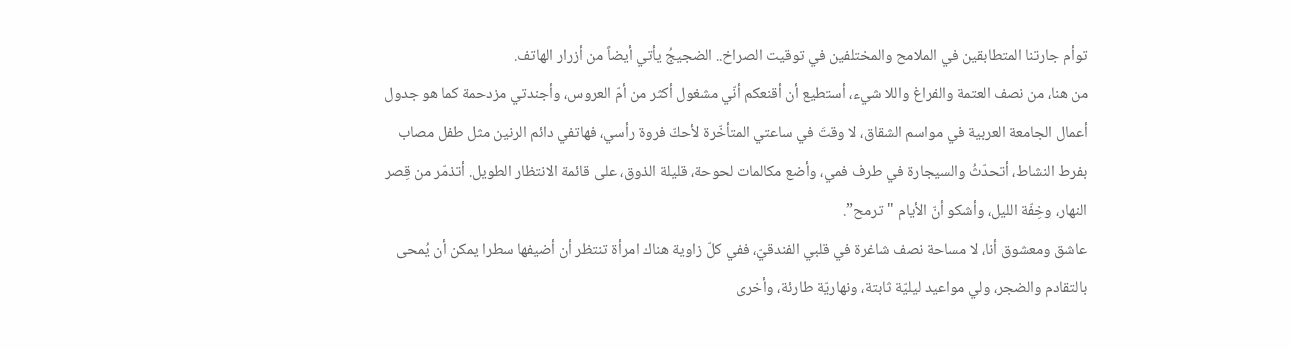توأم جارتنا المتطابقين في الملامح والمختلفين في توقيت الصراخ.. الضجيجُ يأتي أيضاً من أزرار الهاتف.
من هنا، من نصف العتمة والفراغ واللا شيء، أستطيع أن أقنعكم أنّي مشغول أكثر من أمّ العروس، وأجندتي مزدحمة كما هو جدول أعمال الجامعة العربية في مواسم الشقاق، لا وقتَ في ساعتي المتأخّرة لأحكّ فروة رأسي، فهاتفي دائم الرنين مثل طفل مصاب بفرط النشاط، أتحدّثُ والسيجارة في طرف فمي، وأضع مكالمات لحوحة، قليلة الذوق، على قائمة الانتظار الطويل. أتذمّر من قِصر النهار، وخِفّة الليل، وأشكو أنّ الأيام "ترمح”.
عاشق ومعشوق أنا، لا مساحة نصف شاغرة في قلبي الفندقيّ، ففي كلّ زاوية هناك امرأة تنتظر أن أضيفها سطرا يمكن أن يُمحى بالتقادم والضجر، ولي مواعيد ليليّة ثابتة، ونهاريّة طارئة، وأخرى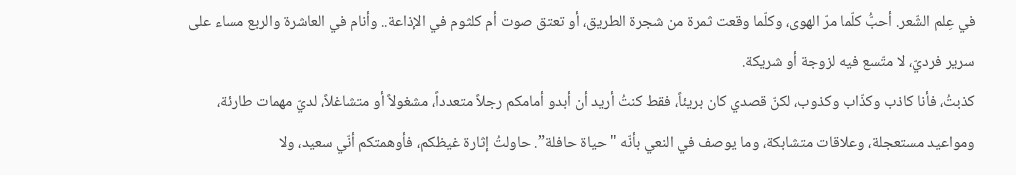في عِلم الشّعر. أحبُّ كلّما مرّ الهوى، وكلّما وقعت ثمرة من شجرة الطريق، أو تعتق صوت أم كلثوم في الإذاعة.. وأنام في العاشرة والربع مساء على سرير فرديّ، لا متّسع فيه لزوجة أو شريكة.
كذبتُ، فأنا كاذب وكذّاب وكذوب، لكنّ قصدي كان بريئاً، فقط كنتُ أريد أن أبدو أمامكم رجلاً متعدداً، مشغولاً أو متشاغلاً، لديّ مهمات طارئة، ومواعيد مستعجلة، وعلاقات متشابكة، وما يوصف في النعي بأنّه "حياة حافلة”. حاولتُ إثارة غيظكم، فأوهمتكم أنّي سعيد، ولا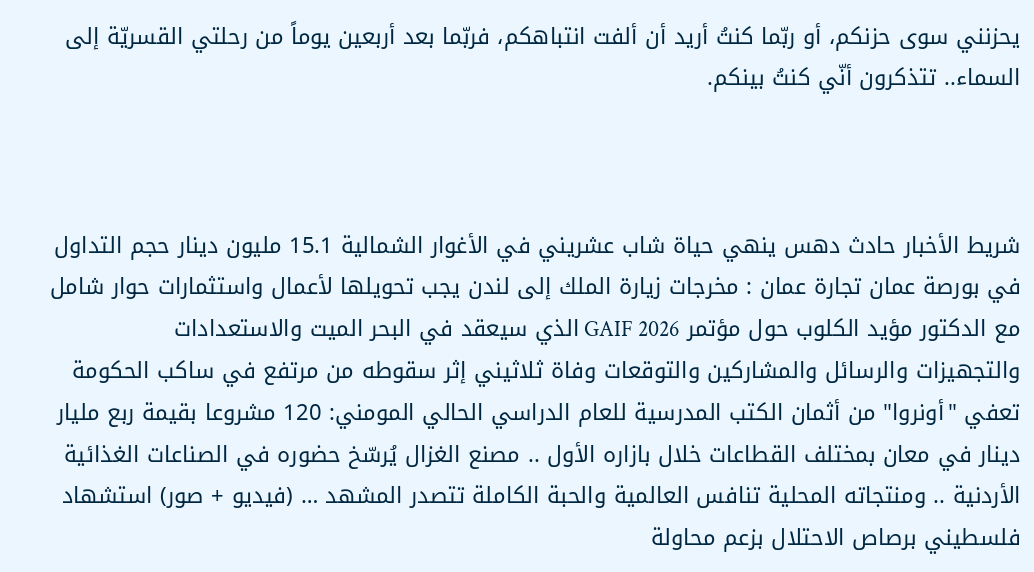يحزنني سوى حزنكم، أو ربّما كنتُ أريد أن ألفت انتباهكم، فربّما بعد أربعين يوماً من رحلتي القسريّة إلى السماء.. تتذكرون أنّي كنتُ بينكم.



شريط الأخبار حادث دهس ينهي حياة شاب عشريني في الأغوار الشمالية 15.1 مليون دينار حجم التداول في بورصة عمان تجارة عمان : مخرجات زيارة الملك إلى لندن يجب تحويلها لأعمال واستثمارات حوار شامل مع الدكتور مؤيد الكلوب حول مؤتمر GAIF 2026 الذي سيعقد في البحر الميت والاستعدادات والتجهيزات والرسائل والمشاركين والتوقعات وفاة ثلاثيني إثر سقوطه من مرتفع في ساكب الحكومة تعفي "أونروا" من أثمان الكتب المدرسية للعام الدراسي الحالي المومني: 120 مشروعا بقيمة ربع مليار دينار في معان بمختلف القطاعات خلال بازاره الأول .. مصنع الغزال يُرسّخ حضوره في الصناعات الغذائية الأردنية .. ومنتجاته المحلية تنافس العالمية والحبة الكاملة تتصدر المشهد … (فيديو + صور) استشهاد فلسطيني برصاص الاحتلال بزعم محاولة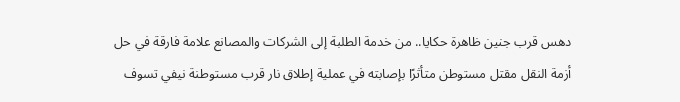دهس قرب جنين ظاهرة حكايا.. من خدمة الطلبة إلى الشركات والمصانع علامة فارقة في حل أزمة النقل مقتل مستوطن متأثرًا بإصابته في عملية إطلاق نار قرب مستوطنة نيفي تسوف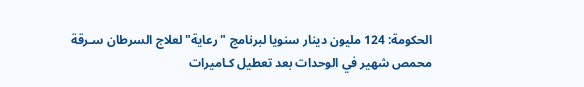الحكومة: 124 مليون دينار سنويا لبرنامج "رعاية" لعلاج السرطان سـرقة محمص شهير في الوحدات بعد تعطيل كـاميرات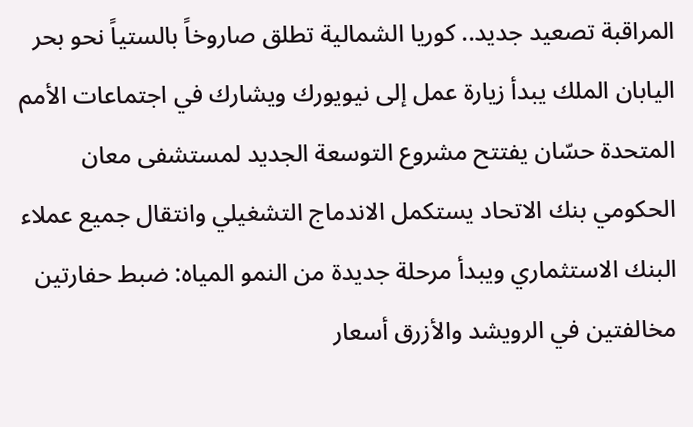المراقبة تصعيد جديد.. كوريا الشمالية تطلق صاروخاً بالستياً نحو بحر اليابان الملك يبدأ زيارة عمل إلى نيويورك ويشارك في اجتماعات الأمم المتحدة حسّان يفتتح مشروع التوسعة الجديد لمستشفى معان الحكومي بنك الاتحاد يستكمل الاندماج التشغيلي وانتقال جميع عملاء البنك الاستثماري ويبدأ مرحلة جديدة من النمو المياه: ضبط حفارتين مخالفتين في الرويشد والأزرق أسعار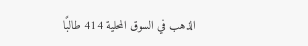الذهب في السوق المحلية 414 طالبًا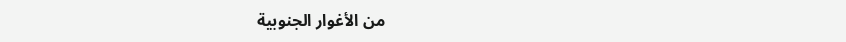من الأغوار الجنوبية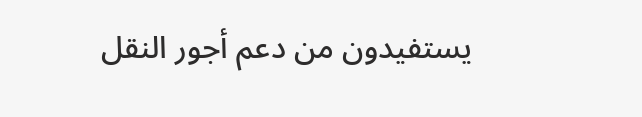يستفيدون من دعم أجور النقل